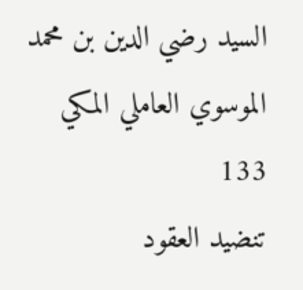السيد رضي الدين بن محمد الموسوي العاملي المكي
133
تنضيد العقود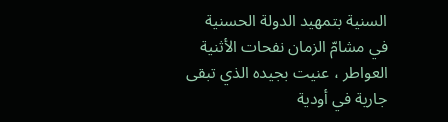السنية بتمهيد الدولة الحسنية
في مشامّ الزمان نفحات الأثنية العواطر ، عنيت بجيده الذي تبقى جارية في أودية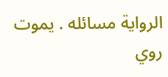الرواية مسائله . يموت روي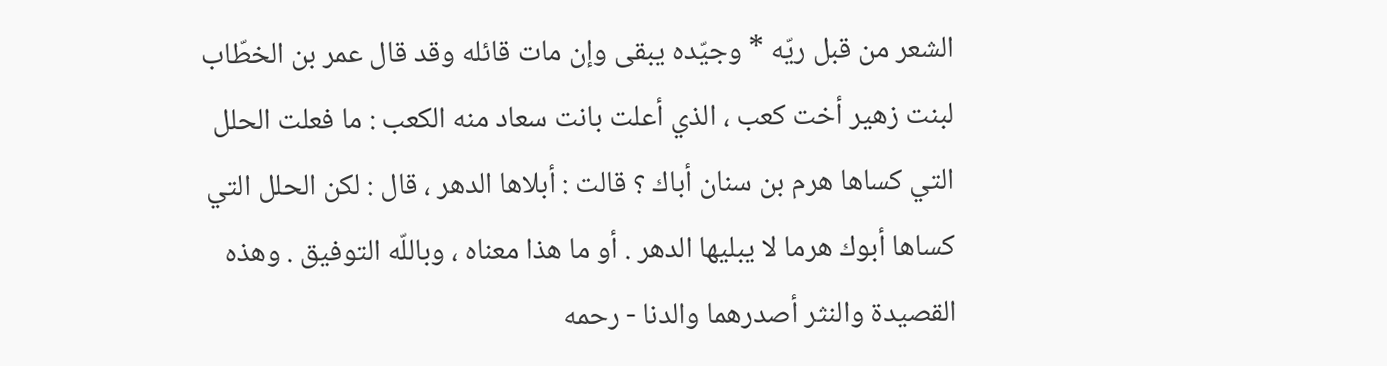الشعر من قبل ريّه * وجيّده يبقى وإن مات قائله وقد قال عمر بن الخطّاب لبنت زهير أخت كعب ، الذي أعلت بانت سعاد منه الكعب : ما فعلت الحلل التي كساها هرم بن سنان أباك ؟ قالت : أبلاها الدهر ، قال : لكن الحلل التي كساها أبوك هرما لا يبليها الدهر . أو ما هذا معناه ، وباللّه التوفيق . وهذه القصيدة والنثر أصدرهما والدنا - رحمه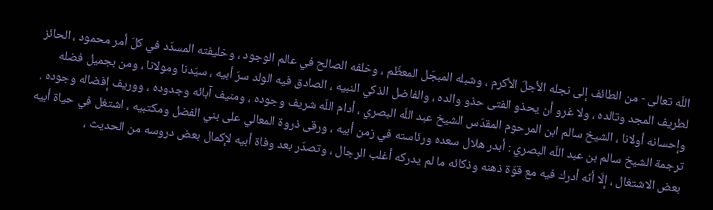اللّه تعالى - من الطائف إلى نجله الأجلّ الأكرم ، وشبله المبجّل المعظّم ، وخلفه الصالح في عالم الوجود ، وخليفته المسدّد في كلّ أمر محمود ، الحائز لطريف المجد وتالده ، ولا غرو أن يحذو الفتى حذو والده ، والفاضل الذكي النبيه ، الصادق فيه الولد سرّ أبيه ، سيّدنا ومولانا ، ومن بجميل فضله وإحسانه أولانا ، الشيخ سالم ابن المرحوم المقدّس الشيخ عبد اللّه البصري ، أدام اللّه شريف وجوده ، ومنيف آبائه وجدوده ، ووريف إفضاله وجوده . ترجمة الشيخ سالم بن عبد اللّه البصري : أبدر هلال سعده ورئاسته في زمن أبيه ، ورقى ذروة المعالي على بني الفضل ومكتبيه ، اشتغل في حياة أبيه بعض الاشتغال ، إلّا أنّه أدرك فيه مع قوّة ذهنه وذكائه ما لم يدركه أغلب الرجال ، وتصدّر بعد وفاة أبيه لإكمال بعض دروسه من الحديث ،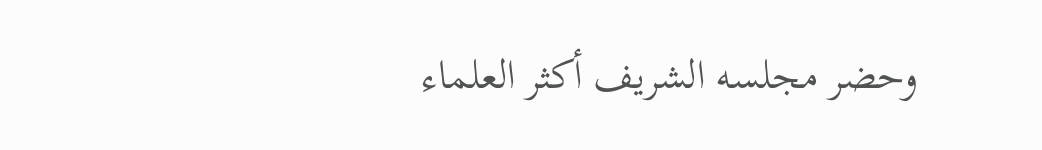وحضر مجلسه الشريف أكثر العلماء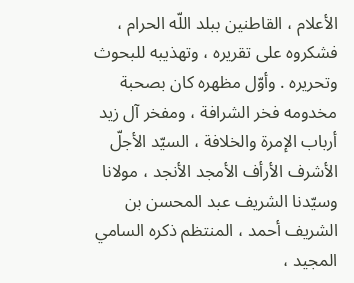الأعلام ، القاطنين ببلد اللّه الحرام ، فشكروه على تقريره ، وتهذيبه للبحوث وتحريره . وأوّل مظهره كان بصحبة مخدومه فخر الشرافة ، ومفخر آل زيد أرباب الإمرة والخلافة ، السيّد الأجلّ الأشرف الأرأف الأمجد الأنجد ، مولانا وسيّدنا الشريف عبد المحسن بن الشريف أحمد ، المنتظم ذكره السامي المجيد ،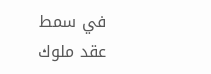في سمط عقد ملوك